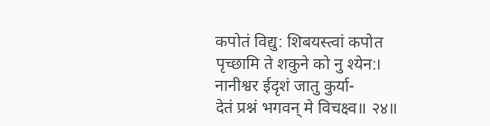कपोतं विद्यु: शिबयस्त्वां कपोत
पृच्छामि ते शकुने को नु श्येन:।
नानीश्वर ईदृशं जातु कुर्या-
देतं प्रश्नं भगवन् मे विचक्ष्व॥ २४॥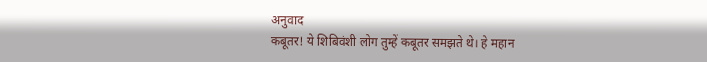अनुवाद
कबूतर! ये शिबिवंशी लोग तुम्हें कबूतर समझते थे। हे महान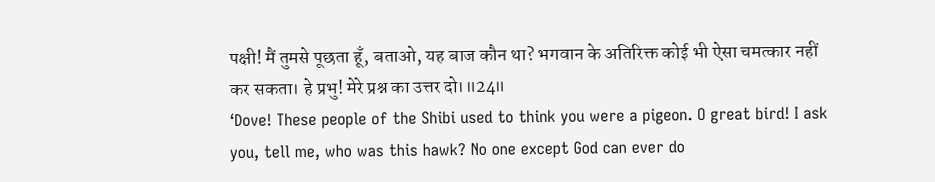पक्षी! मैं तुमसे पूछता हूँ, बताओ, यह बाज कौन था? भगवान के अतिरिक्त कोई भी ऐसा चमत्कार नहीं कर सकता। हे प्रभु! मेरे प्रश्न का उत्तर दो।॥24॥
‘Dove! These people of the Shibi used to think you were a pigeon. O great bird! I ask you, tell me, who was this hawk? No one except God can ever do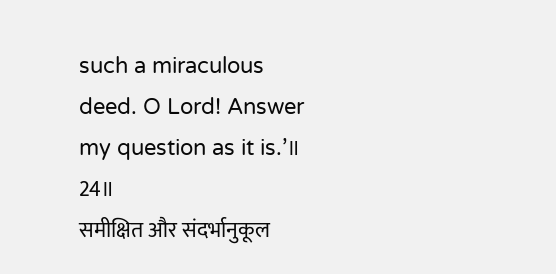such a miraculous deed. O Lord! Answer my question as it is.’॥ 24॥
समीक्षित और संदर्भानुकूल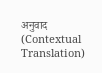अनुवाद (Contextual Translation)